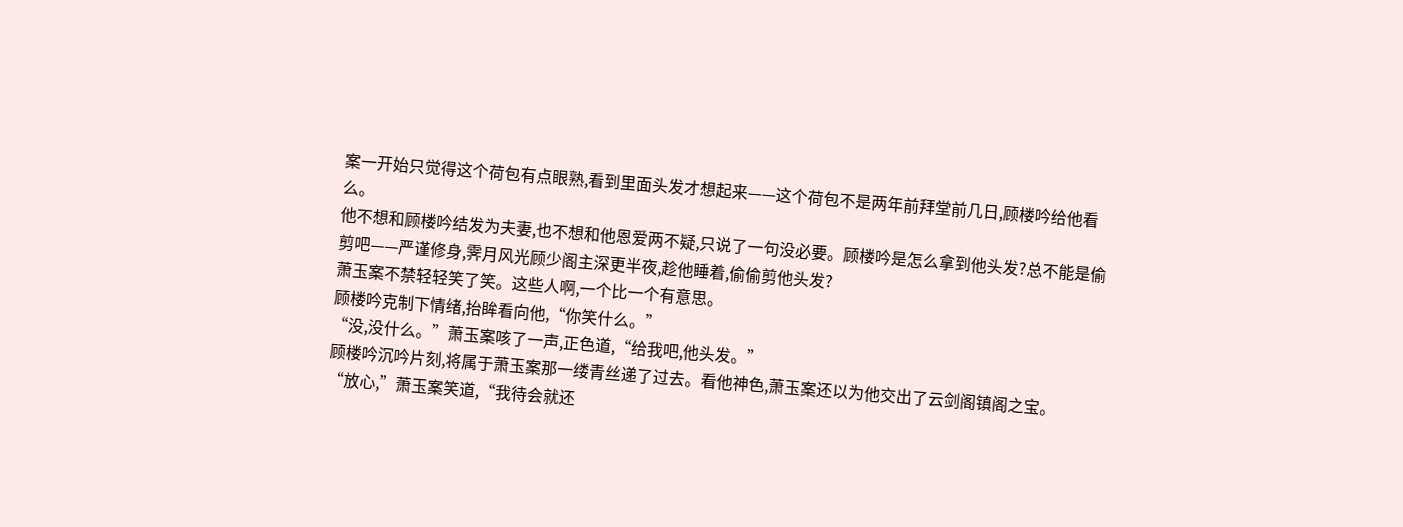案一开始只觉得这个荷包有点眼熟,看到里面头发才想起来——这个荷包不是两年前拜堂前几日,顾楼吟给他看么。
他不想和顾楼吟结发为夫妻,也不想和他恩爱两不疑,只说了一句没必要。顾楼吟是怎么拿到他头发?总不能是偷剪吧——严谨修身,霁月风光顾少阁主深更半夜,趁他睡着,偷偷剪他头发?
萧玉案不禁轻轻笑了笑。这些人啊,一个比一个有意思。
顾楼吟克制下情绪,抬眸看向他,“你笑什么。”
“没,没什么。”萧玉案咳了一声,正色道,“给我吧,他头发。”
顾楼吟沉吟片刻,将属于萧玉案那一缕青丝递了过去。看他神色,萧玉案还以为他交出了云剑阁镇阁之宝。
“放心,”萧玉案笑道,“我待会就还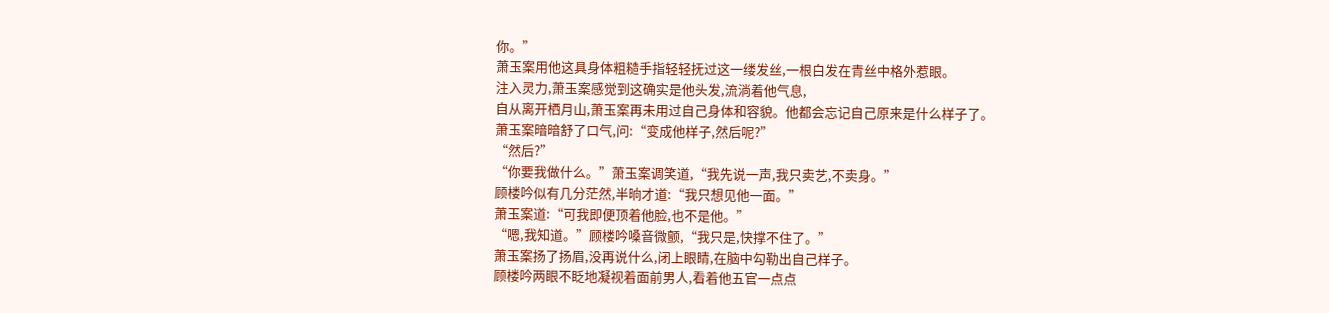你。”
萧玉案用他这具身体粗糙手指轻轻抚过这一缕发丝,一根白发在青丝中格外惹眼。
注入灵力,萧玉案感觉到这确实是他头发,流淌着他气息,
自从离开栖月山,萧玉案再未用过自己身体和容貌。他都会忘记自己原来是什么样子了。
萧玉案暗暗舒了口气,问:“变成他样子,然后呢?”
“然后?”
“你要我做什么。”萧玉案调笑道,“我先说一声,我只卖艺,不卖身。”
顾楼吟似有几分茫然,半晌才道:“我只想见他一面。”
萧玉案道:“可我即便顶着他脸,也不是他。”
“嗯,我知道。”顾楼吟嗓音微颤,“我只是,快撑不住了。”
萧玉案扬了扬眉,没再说什么,闭上眼睛,在脑中勾勒出自己样子。
顾楼吟两眼不眨地凝视着面前男人,看着他五官一点点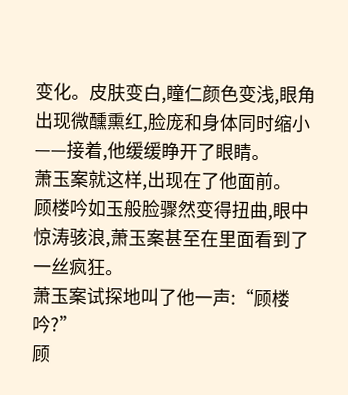变化。皮肤变白,瞳仁颜色变浅,眼角出现微醺熏红,脸庞和身体同时缩小——接着,他缓缓睁开了眼睛。
萧玉案就这样,出现在了他面前。
顾楼吟如玉般脸骤然变得扭曲,眼中惊涛骇浪,萧玉案甚至在里面看到了一丝疯狂。
萧玉案试探地叫了他一声:“顾楼吟?”
顾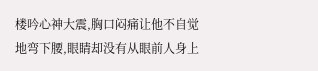楼吟心神大震,胸口闷痛让他不自觉地弯下腰,眼睛却没有从眼前人身上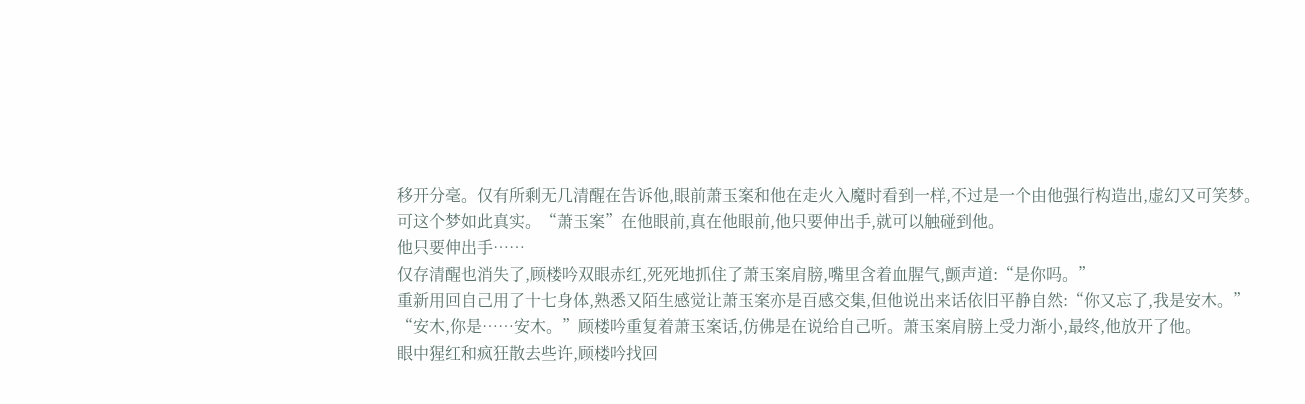移开分毫。仅有所剩无几清醒在告诉他,眼前萧玉案和他在走火入魔时看到一样,不过是一个由他强行构造出,虚幻又可笑梦。
可这个梦如此真实。“萧玉案”在他眼前,真在他眼前,他只要伸出手,就可以触碰到他。
他只要伸出手……
仅存清醒也消失了,顾楼吟双眼赤红,死死地抓住了萧玉案肩膀,嘴里含着血腥气,颤声道:“是你吗。”
重新用回自己用了十七身体,熟悉又陌生感觉让萧玉案亦是百感交集,但他说出来话依旧平静自然:“你又忘了,我是安木。”
“安木,你是……安木。”顾楼吟重复着萧玉案话,仿佛是在说给自己听。萧玉案肩膀上受力渐小,最终,他放开了他。
眼中猩红和疯狂散去些许,顾楼吟找回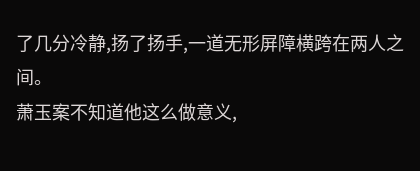了几分冷静,扬了扬手,一道无形屏障横跨在两人之间。
萧玉案不知道他这么做意义,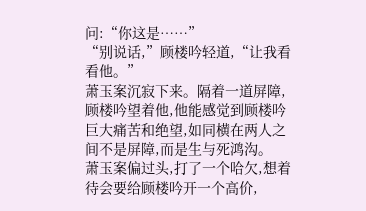问:“你这是……”
“别说话,”顾楼吟轻道,“让我看看他。”
萧玉案沉寂下来。隔着一道屏障,顾楼吟望着他,他能感觉到顾楼吟巨大痛苦和绝望,如同横在两人之间不是屏障,而是生与死鸿沟。
萧玉案偏过头,打了一个哈欠,想着待会要给顾楼吟开一个高价,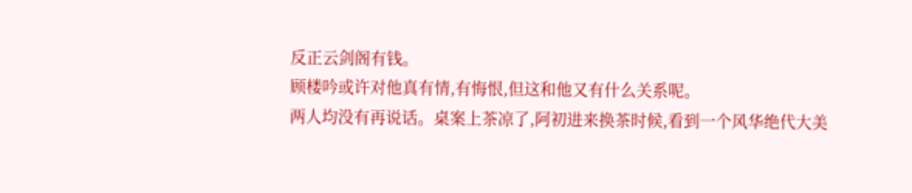反正云剑阁有钱。
顾楼吟或许对他真有情,有悔恨,但这和他又有什么关系呢。
两人均没有再说话。桌案上茶凉了,阿初进来换茶时候,看到一个风华绝代大美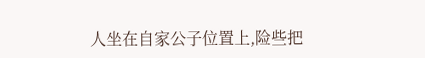人坐在自家公子位置上,险些把